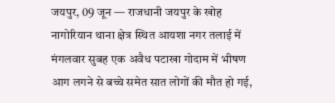जयपुर, 09 जून — राजधानी जयपुर के खोह नागोरियान थाना क्षेत्र स्थित आयशा नगर तलाई में मंगलवार सुबह एक अवैध पटाखा गोदाम में भीषण आग लगने से बच्चे समेत सात लोगों की मौत हो गई,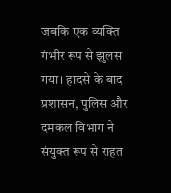जबकि एक व्यक्ति गंभीर रूप से झुलस गया। हादसे के बाद प्रशासन, पुलिस और दमकल विभाग ने संयुक्त रूप से राहत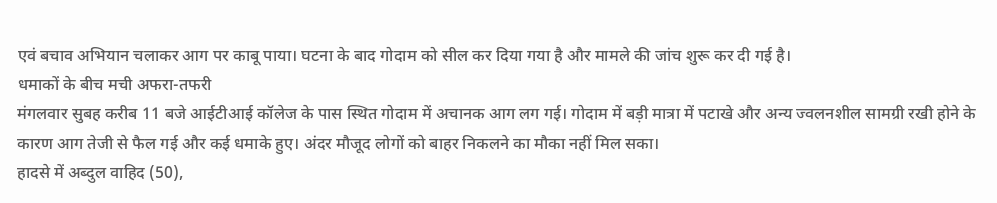एवं बचाव अभियान चलाकर आग पर काबू पाया। घटना के बाद गोदाम को सील कर दिया गया है और मामले की जांच शुरू कर दी गई है।
धमाकों के बीच मची अफरा-तफरी
मंगलवार सुबह करीब 11 बजे आईटीआई कॉलेज के पास स्थित गोदाम में अचानक आग लग गई। गोदाम में बड़ी मात्रा में पटाखे और अन्य ज्वलनशील सामग्री रखी होने के कारण आग तेजी से फैल गई और कई धमाके हुए। अंदर मौजूद लोगों को बाहर निकलने का मौका नहीं मिल सका।
हादसे में अब्दुल वाहिद (50),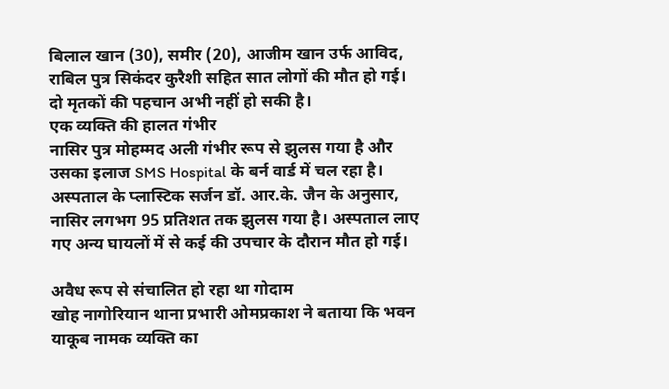बिलाल खान (30), समीर (20), आजीम खान उर्फ आविद, राबिल पुत्र सिकंदर कुरैशी सहित सात लोगों की मौत हो गई। दो मृतकों की पहचान अभी नहीं हो सकी है।
एक व्यक्ति की हालत गंभीर
नासिर पुत्र मोहम्मद अली गंभीर रूप से झुलस गया है और उसका इलाज SMS Hospital के बर्न वार्ड में चल रहा है।
अस्पताल के प्लास्टिक सर्जन डॉ. आर.के. जैन के अनुसार, नासिर लगभग 95 प्रतिशत तक झुलस गया है। अस्पताल लाए गए अन्य घायलों में से कई की उपचार के दौरान मौत हो गई।

अवैध रूप से संचालित हो रहा था गोदाम
खोह नागोरियान थाना प्रभारी ओमप्रकाश ने बताया कि भवन याकूब नामक व्यक्ति का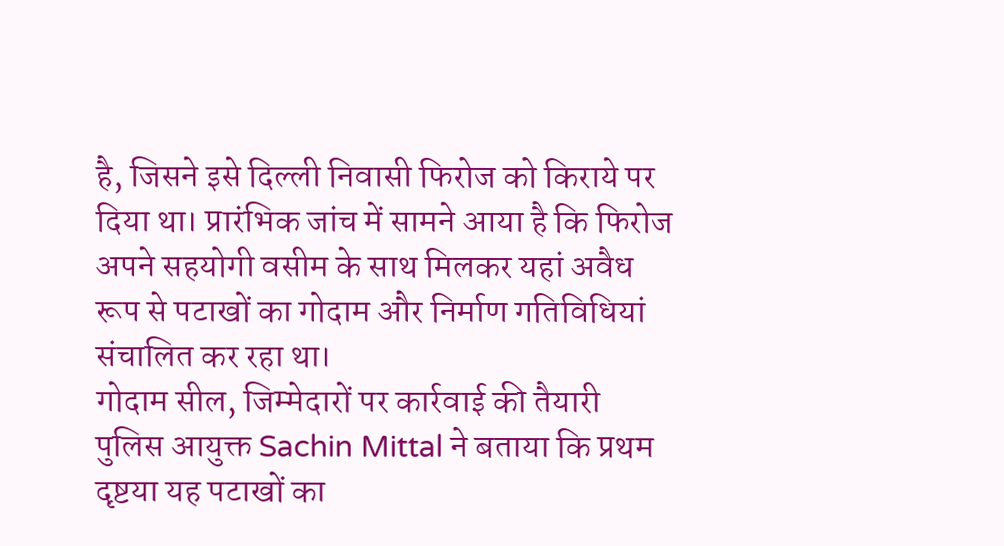है, जिसने इसे दिल्ली निवासी फिरोज को किराये पर दिया था। प्रारंभिक जांच में सामने आया है कि फिरोज अपने सहयोगी वसीम के साथ मिलकर यहां अवैध रूप से पटाखों का गोदाम और निर्माण गतिविधियां संचालित कर रहा था।
गोदाम सील, जिम्मेदारों पर कार्रवाई की तैयारी
पुलिस आयुक्त Sachin Mittal ने बताया कि प्रथम दृष्टया यह पटाखों का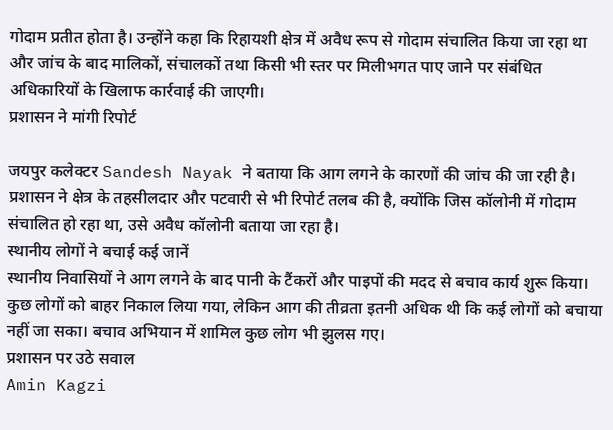गोदाम प्रतीत होता है। उन्होंने कहा कि रिहायशी क्षेत्र में अवैध रूप से गोदाम संचालित किया जा रहा था और जांच के बाद मालिकों, संचालकों तथा किसी भी स्तर पर मिलीभगत पाए जाने पर संबंधित अधिकारियों के खिलाफ कार्रवाई की जाएगी।
प्रशासन ने मांगी रिपोर्ट

जयपुर कलेक्टर Sandesh Nayak ने बताया कि आग लगने के कारणों की जांच की जा रही है। प्रशासन ने क्षेत्र के तहसीलदार और पटवारी से भी रिपोर्ट तलब की है, क्योंकि जिस कॉलोनी में गोदाम संचालित हो रहा था, उसे अवैध कॉलोनी बताया जा रहा है।
स्थानीय लोगों ने बचाई कई जानें
स्थानीय निवासियों ने आग लगने के बाद पानी के टैंकरों और पाइपों की मदद से बचाव कार्य शुरू किया। कुछ लोगों को बाहर निकाल लिया गया, लेकिन आग की तीव्रता इतनी अधिक थी कि कई लोगों को बचाया नहीं जा सका। बचाव अभियान में शामिल कुछ लोग भी झुलस गए।
प्रशासन पर उठे सवाल
Amin Kagzi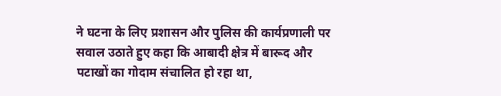ने घटना के लिए प्रशासन और पुलिस की कार्यप्रणाली पर सवाल उठाते हुए कहा कि आबादी क्षेत्र में बारूद और पटाखों का गोदाम संचालित हो रहा था,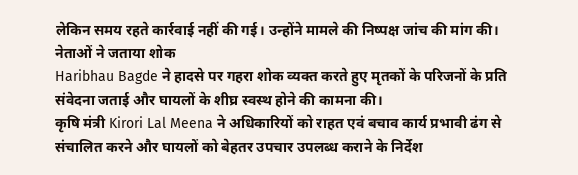लेकिन समय रहते कार्रवाई नहीं की गई। उन्होंने मामले की निष्पक्ष जांच की मांग की।
नेताओं ने जताया शोक
Haribhau Bagde ने हादसे पर गहरा शोक व्यक्त करते हुए मृतकों के परिजनों के प्रति संवेदना जताई और घायलों के शीघ्र स्वस्थ होने की कामना की।
कृषि मंत्री Kirori Lal Meena ने अधिकारियों को राहत एवं बचाव कार्य प्रभावी ढंग से संचालित करने और घायलों को बेहतर उपचार उपलब्ध कराने के निर्देश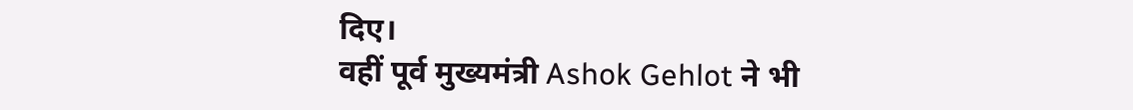दिए।
वहीं पूर्व मुख्यमंत्री Ashok Gehlot ने भी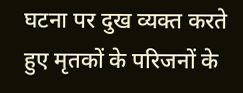घटना पर दुख व्यक्त करते हुए मृतकों के परिजनों के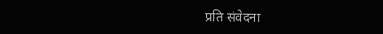प्रति संवेदना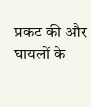प्रकट की और घायलों के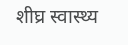शीघ्र स्वास्थ्य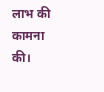लाभ की कामना की।